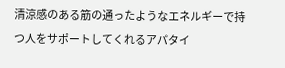清涼感のある筋の通ったようなエネルギーで持つ人をサポートしてくれるアパタイ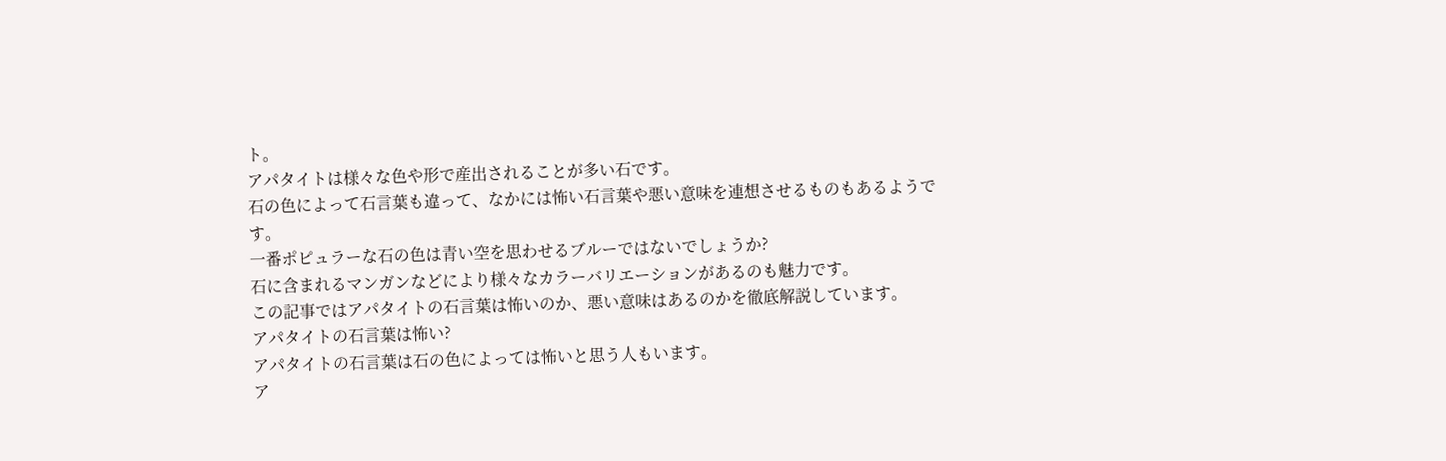ト。
アパタイトは様々な色や形で産出されることが多い石です。
石の色によって石言葉も違って、なかには怖い石言葉や悪い意味を連想させるものもあるようです。
一番ポピュラーな石の色は青い空を思わせるブルーではないでしょうか?
石に含まれるマンガンなどにより様々なカラーバリエーションがあるのも魅力です。
この記事ではアパタイトの石言葉は怖いのか、悪い意味はあるのかを徹底解説しています。
アパタイトの石言葉は怖い?
アパタイトの石言葉は石の色によっては怖いと思う人もいます。
ア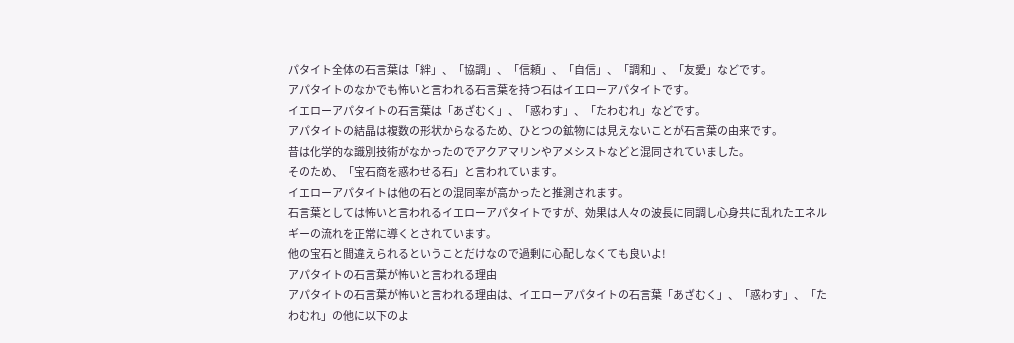パタイト全体の石言葉は「絆」、「協調」、「信頼」、「自信」、「調和」、「友愛」などです。
アパタイトのなかでも怖いと言われる石言葉を持つ石はイエローアパタイトです。
イエローアパタイトの石言葉は「あざむく」、「惑わす」、「たわむれ」などです。
アパタイトの結晶は複数の形状からなるため、ひとつの鉱物には見えないことが石言葉の由来です。
昔は化学的な識別技術がなかったのでアクアマリンやアメシストなどと混同されていました。
そのため、「宝石商を惑わせる石」と言われています。
イエローアパタイトは他の石との混同率が高かったと推測されます。
石言葉としては怖いと言われるイエローアパタイトですが、効果は人々の波長に同調し心身共に乱れたエネルギーの流れを正常に導くとされています。
他の宝石と間違えられるということだけなので過剰に心配しなくても良いよ!
アパタイトの石言葉が怖いと言われる理由
アパタイトの石言葉が怖いと言われる理由は、イエローアパタイトの石言葉「あざむく」、「惑わす」、「たわむれ」の他に以下のよ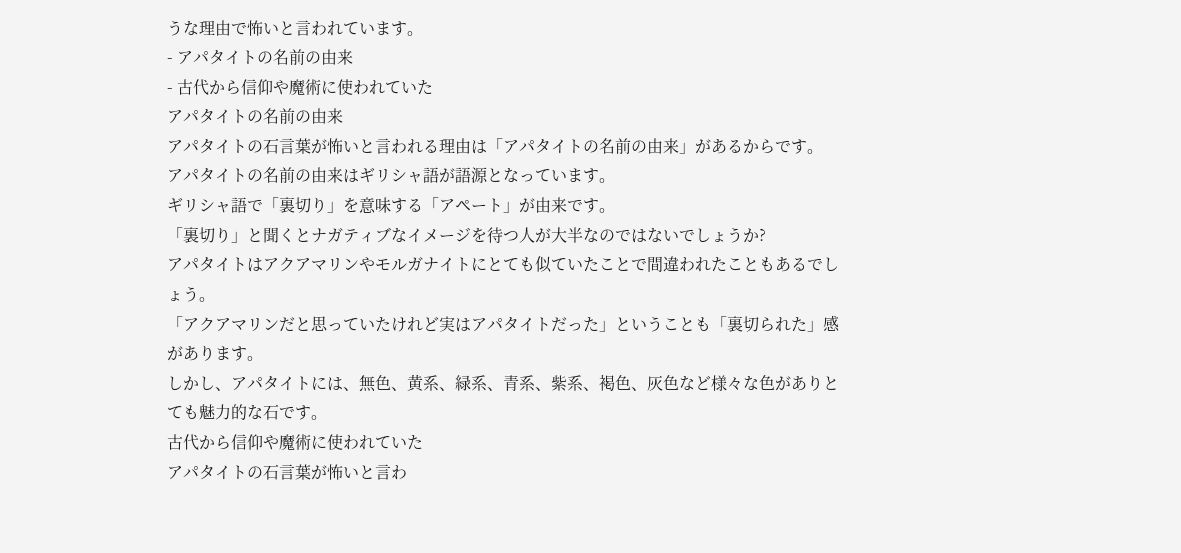うな理由で怖いと言われています。
- アパタイトの名前の由来
- 古代から信仰や魔術に使われていた
アパタイトの名前の由来
アパタイトの石言葉が怖いと言われる理由は「アパタイトの名前の由来」があるからです。
アパタイトの名前の由来はギリシャ語が語源となっています。
ギリシャ語で「裏切り」を意味する「アペート」が由来です。
「裏切り」と聞くとナガティブなイメージを待つ人が大半なのではないでしょうか?
アパタイトはアクアマリンやモルガナイトにとても似ていたことで間違われたこともあるでしょう。
「アクアマリンだと思っていたけれど実はアパタイトだった」ということも「裏切られた」感があります。
しかし、アパタイトには、無色、黄系、緑系、青系、紫系、褐色、灰色など様々な色がありとても魅力的な石です。
古代から信仰や魔術に使われていた
アパタイトの石言葉が怖いと言わ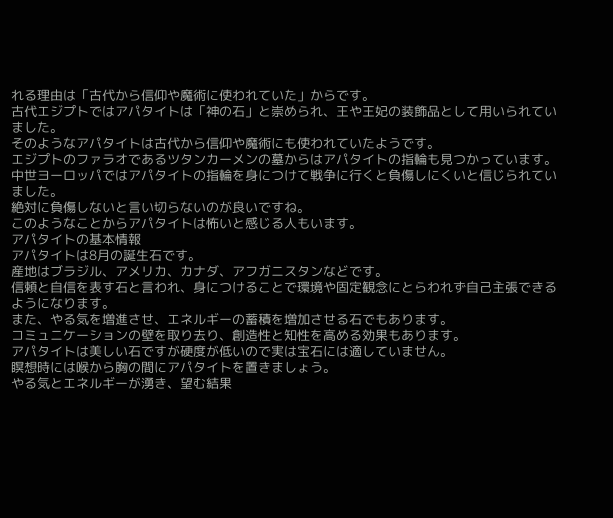れる理由は「古代から信仰や魔術に使われていた」からです。
古代エジプトではアパタイトは「神の石」と崇められ、王や王妃の装飾品として用いられていました。
そのようなアパタイトは古代から信仰や魔術にも使われていたようです。
エジプトのファラオであるツタンカーメンの墓からはアパタイトの指輪も見つかっています。
中世ヨーロッパではアパタイトの指輪を身につけて戦争に行くと負傷しにくいと信じられていました。
絶対に負傷しないと言い切らないのが良いですね。
このようなことからアパタイトは怖いと感じる人もいます。
アパタイトの基本情報
アパタイトは8月の誕生石です。
産地はブラジル、アメリカ、カナダ、アフガニスタンなどです。
信頼と自信を表す石と言われ、身につけることで環境や固定観念にとらわれず自己主張できるようになります。
また、やる気を増進させ、エネルギーの蓄積を増加させる石でもあります。
コミュニケーションの壁を取り去り、創造性と知性を高める効果もあります。
アパタイトは美しい石ですが硬度が低いので実は宝石には適していません。
瞑想時には喉から胸の間にアパタイトを置きましょう。
やる気とエネルギーが湧き、望む結果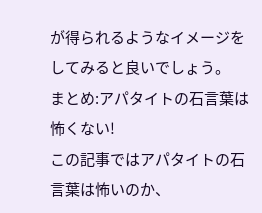が得られるようなイメージをしてみると良いでしょう。
まとめ:アパタイトの石言葉は怖くない!
この記事ではアパタイトの石言葉は怖いのか、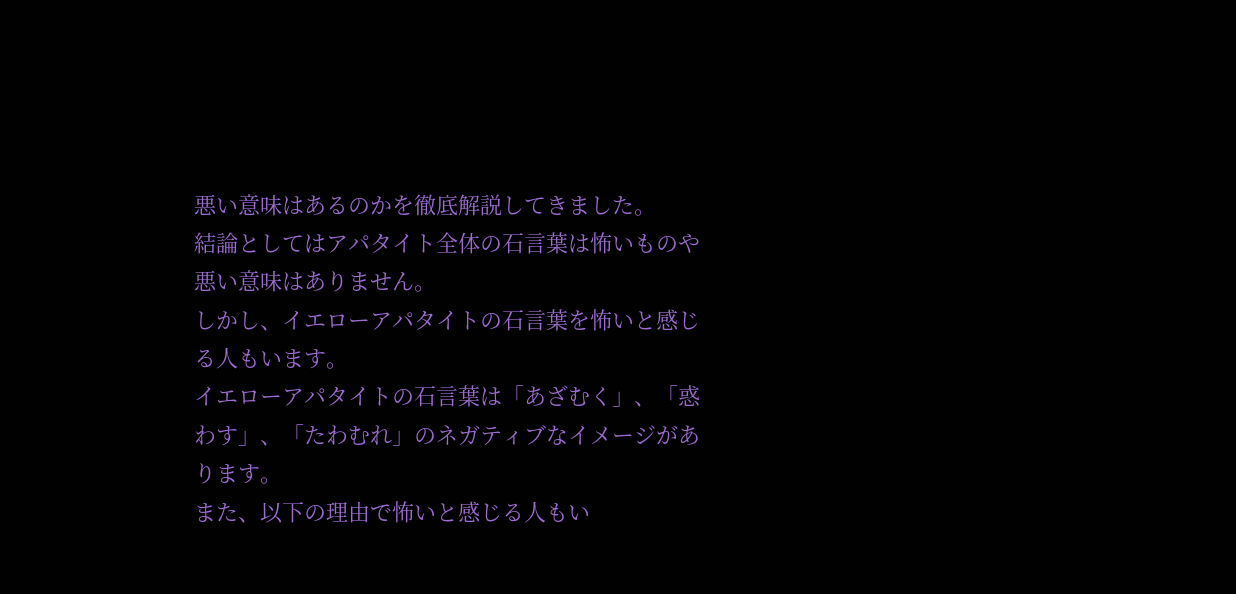悪い意味はあるのかを徹底解説してきました。
結論としてはアパタイト全体の石言葉は怖いものや悪い意味はありません。
しかし、イエローアパタイトの石言葉を怖いと感じる人もいます。
イエローアパタイトの石言葉は「あざむく」、「惑わす」、「たわむれ」のネガティブなイメージがあります。
また、以下の理由で怖いと感じる人もい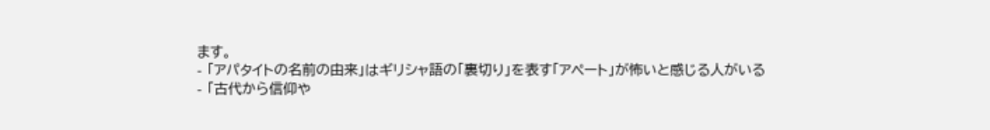ます。
- 「アパタイトの名前の由来」はギリシャ語の「裏切り」を表す「アペート」が怖いと感じる人がいる
- 「古代から信仰や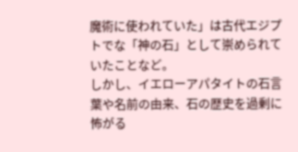魔術に使われていた」は古代エジプトでな「神の石」として崇められていたことなど。
しかし、イエローアパタイトの石言葉や名前の由来、石の歴史を過剰に怖がる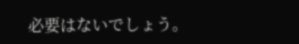必要はないでしょう。